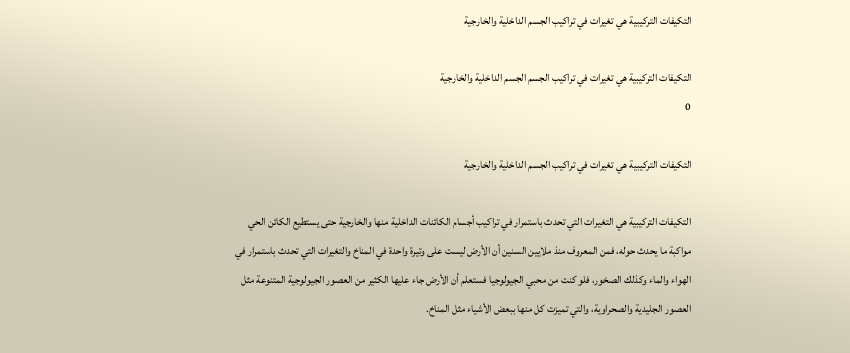التكيفات التركيبية هي تغيرات في تراكيب الجسم الداخلية والخارجية

التكيفات التركيبية هي تغيرات في تراكيب الجسم الجسم الداخلية والخارجية
0

التكيفات التركيبية هي تغيرات في تراكيب الجسم الداخلية والخارجية

التكيفات التركيبية هي التغيرات التي تحدث باستمرار في تراكيب أجسام الكائنات الداخلية منها والخارجية حتى يستطيع الكائن الحي مواكبة ما يحدث حوله، فمن المعروف منذ ملايين السنين أن الأرض ليست على وتيرة واحدة في المناخ والتغيرات التي تحدث باستمرار في الهواء والماء وكذلك الصخور، فلو كنت من محبي الجيولوجيا فستعلم أن الأرض جاء عليها الكثير من العصور الجيولوجية المتنوعة مثل العصور الجليدية والصحراوية، والتي تميزت كل منها ببعض الأشياء مثل المناخ.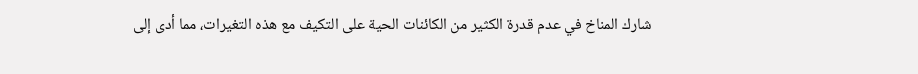شارك المناخ في عدم قدرة الكثير من الكائنات الحية على التكيف مع هذه التغيرات، مما أدى إلى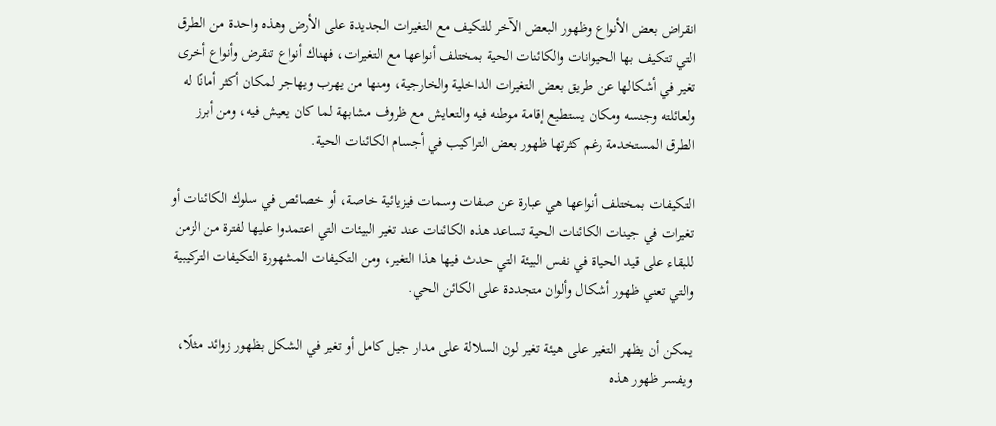انقراض بعض الأنواع وظهور البعض الآخر للتكيف مع التغيرات الجديدة على الأرض وهذه واحدة من الطرق التي تتكيف بها الحيوانات والكائنات الحية بمختلف أنواعها مع التغيرات، فهناك أنواع تنقرض وأنواع أخرى تغير في أشكالها عن طريق بعض التغيرات الداخلية والخارجية، ومنها من يهرب ويهاجر لمكان أكثر أمانًا له ولعائلته وجنسه ومكان يستطيع إقامة موطنه فيه والتعايش مع ظروف مشابهة لما كان يعيش فيه، ومن أبرز الطرق المستخدمة رغم كثرتها ظهور بعض التراكيب في أجسام الكائنات الحية.

التكيفات بمختلف أنواعها هي عبارة عن صفات وسمات فيزيائية خاصة، أو خصائص في سلوك الكائنات أو تغيرات في جينات الكائنات الحية تساعد هذه الكائنات عند تغير البيئات التي اعتمدوا عليها لفترة من الزمن للبقاء على قيد الحياة في نفس البيئة التي حدث فيها هذا التغير، ومن التكيفات المشهورة التكيفات التركيبية والتي تعني ظهور أشكال وألوان متجددة على الكائن الحي.

يمكن أن يظهر التغير على هيئة تغير لون السلالة على مدار جيل كامل أو تغير في الشكل بظهور زوائد مثلًا، ويفسر ظهور هذه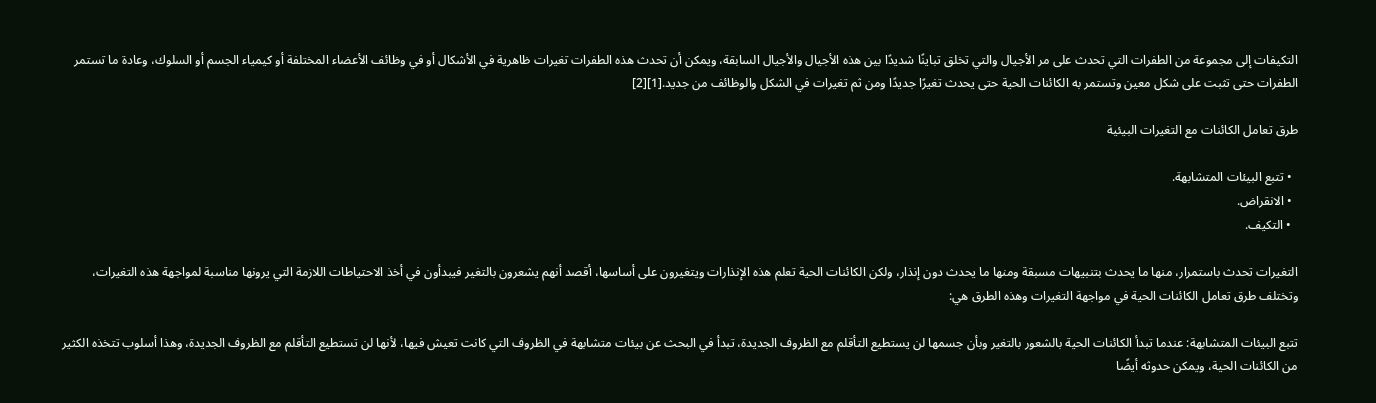التكيفات إلى مجموعة من الطفرات التي تحدث على مر الأجيال والتي تخلق تباينًا شديدًا بين هذه الأجيال والأجيال السابقة، ويمكن أن تحدث هذه الطفرات تغيرات ظاهرية في الأشكال أو في وظائف الأعضاء المختلفة أو كيمياء الجسم أو السلوك، وعادة ما تستمر الطفرات حتى تثبت على شكل معين وتستمر به الكائنات الحية حتى يحدث تغيرًا جديدًا ومن ثم تغيرات في الشكل والوظائف من جديد.[1][2]

طرق تعامل الكائنات مع التغيرات البيئية

  • تتبع البيئات المتشابهة.
  • الانقراض.
  • التكيف.

التغيرات تحدث باستمرار، منها ما يحدث بتنبيهات مسبقة ومنها ما يحدث دون إنذار، ولكن الكائنات الحية تعلم هذه الإنذارات ويتغيرون على أساسها، أقصد أنهم يشعرون بالتغير فيبدأون في أخذ الاحتياطات اللازمة التي يرونها مناسبة لمواجهة هذه التغيرات، وتختلف طرق تعامل الكائنات الحية في مواجهة التغيرات وهذه الطرق هي:

تتبع البيئات المتشابهة: عندما تبدأ الكائنات الحية بالشعور بالتغير وبأن جسمها لن يستطيع التأقلم مع الظروف الجديدة، تبدأ في البحث عن بيئات متشابهة في الظروف التي كانت تعيش فيها، لأنها لن تستطيع التأقلم مع الظروف الجديدة، وهذا أسلوب تتخذه الكثير من الكائنات الحية، ويمكن حدوثه أيضًا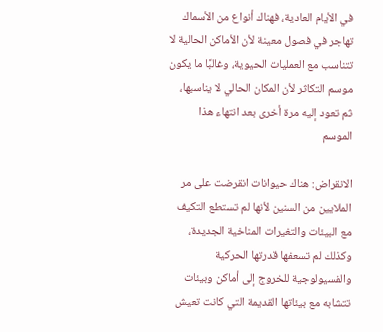في الأيام العادية، فهناك أنواع من الأسماك تهاجر في فصول معينة لأن الأماكن الحالية لا تتناسب مع العمليات الحيوية، وغالبًا ما يكون موسم التكاثر لأن المكان الحالي لا يناسبها، ثم تعود إليه مرة أخرى بعد انتهاء هذا الموسم

الانقراض: هناك حيوانات انقرضت على مر الملايين من السنين لأنها لم تستطع التكيف مع البيئات والتغيرات المناخية الجديدة، وكذلك لم تسعفها قدرتها الحركية والفسيولوجية للخروج إلى أماكن وبيئات تتشابه مع بيئاتها القديمة التي كانت تعيش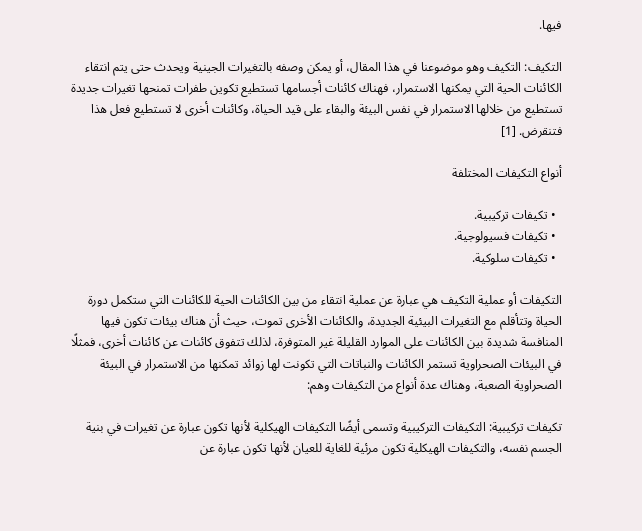فيها.

التكيف: التكيف وهو موضوعنا في هذا المقال، أو يمكن وصفه بالتغيرات الجينية ويحدث حتى يتم انتقاء الكائنات الحية التي يمكنها الاستمرار، فهناك كائنات أجسامها تستطيع تكوين طفرات تمنحها تغيرات جديدة تستطيع من خلالها الاستمرار في نفس البيئة والبقاء على قيد الحياة، وكائنات أخرى لا تستطيع فعل هذا فتنقرض. [1]

أنواع التكيفات المختلفة

  • تكيفات تركيبية.
  • تكيفات فسيولوجية.
  • تكيفات سلوكية.

التكيفات أو عملية التكيف هي عبارة عن عملية انتقاء من بين الكائنات الحية للكائنات التي ستكمل دورة الحياة وتتأقلم مع التغيرات البيئية الجديدة، والكائنات الأخرى تموت، حيث أن هناك بيئات تكون فيها المنافسة شديدة بين الكائنات على الموارد القليلة غير المتوفرة، لذلك تتفوق كائنات عن كائنات أخرى، فمثلًا في البيئات الصحراوية تستمر الكائنات والنباتات التي تكونت لها زوائد تمكنها من الاستمرار في البيئة الصحراوية الصعبة، وهناك عدة أنواع من التكيفات وهم:

تكيفات تركيبية: التكيفات التركيبية وتسمى أيضًا التكيفات الهيكلية لأنها تكون عبارة عن تغيرات في بنية الجسم نفسه، والتكيفات الهيكلية تكون مرئية للغاية للعيان لأنها تكون عبارة عن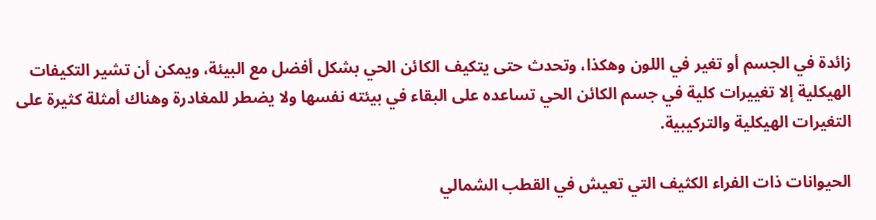زائدة في الجسم أو تغير في اللون وهكذا، وتحدث حتى يتكيف الكائن الحي بشكل أفضل مع البيئة، ويمكن أن تشير التكيفات الهيكلية إلا تغييرات كلية في جسم الكائن الحي تساعده على البقاء في بيئته نفسها ولا يضطر للمغادرة وهناك أمثلة كثيرة على التغيرات الهيكلية والتركيبية.

الحيوانات ذات الفراء الكثيف التي تعيش في القطب الشمالي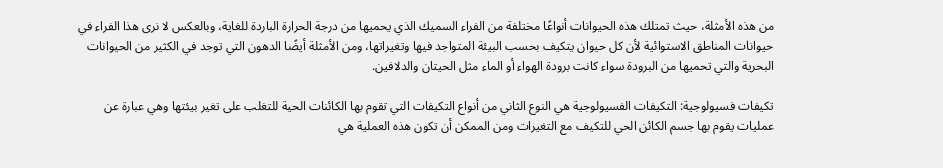من هذه الأمثلة، حيث تمتلك هذه الحيوانات أنواعًا مختلفة من الفراء السميك الذي يحميها من درجة الحرارة الباردة للغاية، وبالعكس لا نرى هذا الفراء في حيوانات المناطق الاستوائية لأن كل حيوان يتكيف بحسب البيئة المتواجد فيها وتغيراتها، ومن الأمثلة أيضًا الدهون التي توجد في الكثير من الحيوانات البحرية والتي تحميها من البرودة سواء كانت برودة الهواء أو الماء مثل الحيتان والدلافين.

تكيفات فسيولوجية: التكيفات الفسيولوجية هي النوع الثاني من أنواع التكيفات التي تقوم بها الكائنات الحية للتغلب على تغير بيئتها وهي عبارة عن عمليات يقوم بها جسم الكائن الحي للتكيف مع التغيرات ومن الممكن أن تكون هذه العملية هي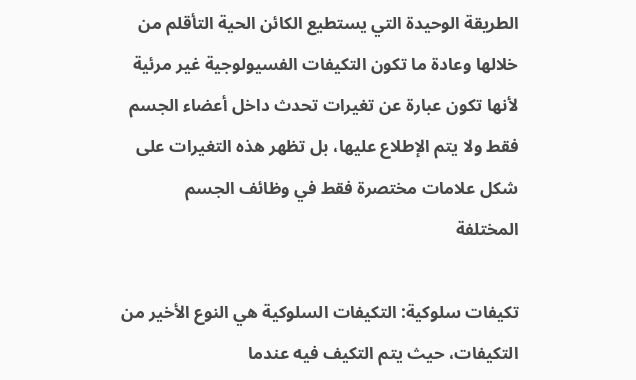الطريقة الوحيدة التي يستطيع الكائن الحية التأقلم من خلالها وعادة ما تكون التكيفات الفسيولوجية غير مرئية لأنها تكون عبارة عن تغيرات تحدث داخل أعضاء الجسم فقط ولا يتم الإطلاع عليها، بل تظهر هذه التغيرات على شكل علامات مختصرة فقط في وظائف الجسم المختلفة

تكيفات سلوكية: التكيفات السلوكية هي النوع الأخير من التكيفات، حيث يتم التكيف فيه عندما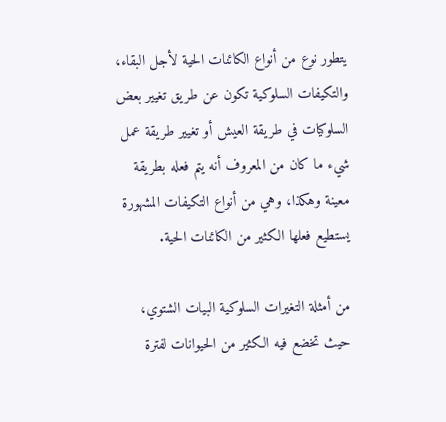يتطور نوع من أنواع الكائنات الحية لأجل البقاء، والتكيفات السلوكية تكون عن طريق تغيير بعض السلوكيات في طريقة العيش أو تغيير طريقة عمل شيء ما كان من المعروف أنه يتم فعله بطريقة معينة وهكذا، وهي من أنواع التكيفات المشهورة يستطيع فعلها الكثير من الكائنات الحية.

من أمثلة التغيرات السلوكية البيات الشتوي، حيث تخضع فيه الكثير من الحيوانات لفترة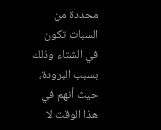محددة من السبات تكون في الشتاء وذلك بسبب البرودة، حيث أنهم في هذا الوقت لا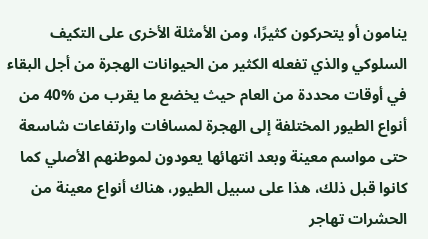ينامون أو يتحركون كثيرًا، ومن الأمثلة الأخرى على التكيف السلوكي والذي تفعله الكثير من الحيوانات الهجرة من أجل البقاء في أوقات محددة من العام حيث يخضع ما يقرب من %40 من أنواع الطيور المختلفة إلى الهجرة لمسافات وارتفاعات شاسعة حتى مواسم معينة وبعد انتهائها يعودون لموطنهم الأصلي كما كانوا قبل ذلك، هذا على سبيل الطيور، هناك أنواع معينة من الحشرات تهاجر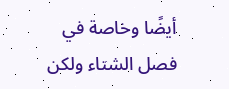أيضًا وخاصة في فصل الشتاء ولكن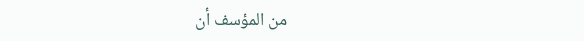من المؤسف أن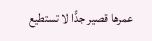عمرها قصير جدًّا لا تستطيع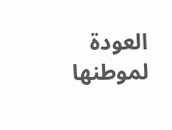العودة لموطنها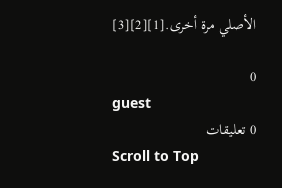الأصلي مرة أخرى.[1][2][3]

0
guest
0 تعليقات
Scroll to Top